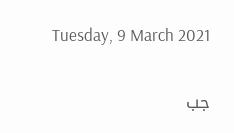Tuesday, 9 March 2021

جب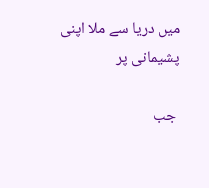میں دریا سے ملا اپنی پشیمانی پر

 جب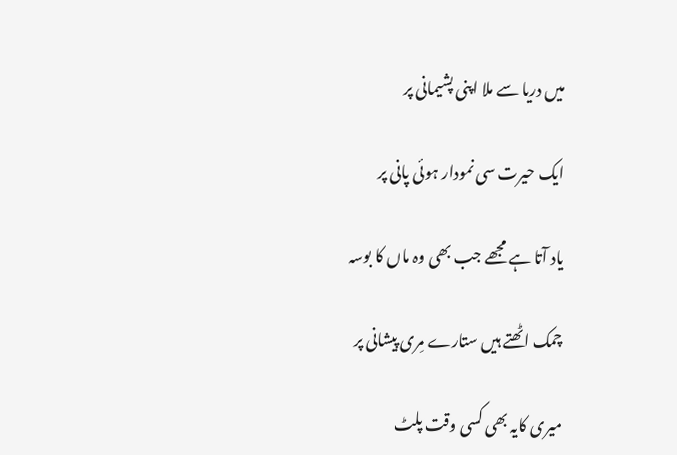میں دریا سے ملا اپنی پشیمانی پر

ایک حیرت سی نمودار ہوئی پانی پر

یاد آتا ہے مجھے جب بھی وہ ماں کا بوسہ

چمک اٹھتے ہیں ستارے مِری پیشانی پر

میری کایہ بھی کسی وقت پلٹ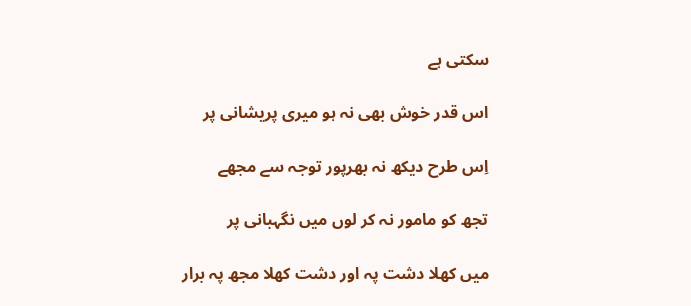سکتی ہے

اس قدر خوش بھی نہ ہو میری پریشانی پر

اِس طرح دیکھ نہ بھرپور توجہ سے مجھے

تجھ کو مامور نہ کر لوں میں نگہبانی پر

میں کھلا دشت پہ اور دشت کھلا مجھ پہ برار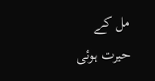مل کے حیرت ہوئی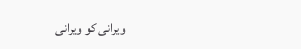ویرانی کو ویرانی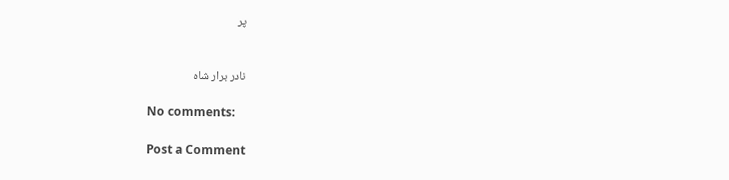پر


نادر برار شاہ

No comments:

Post a Comment